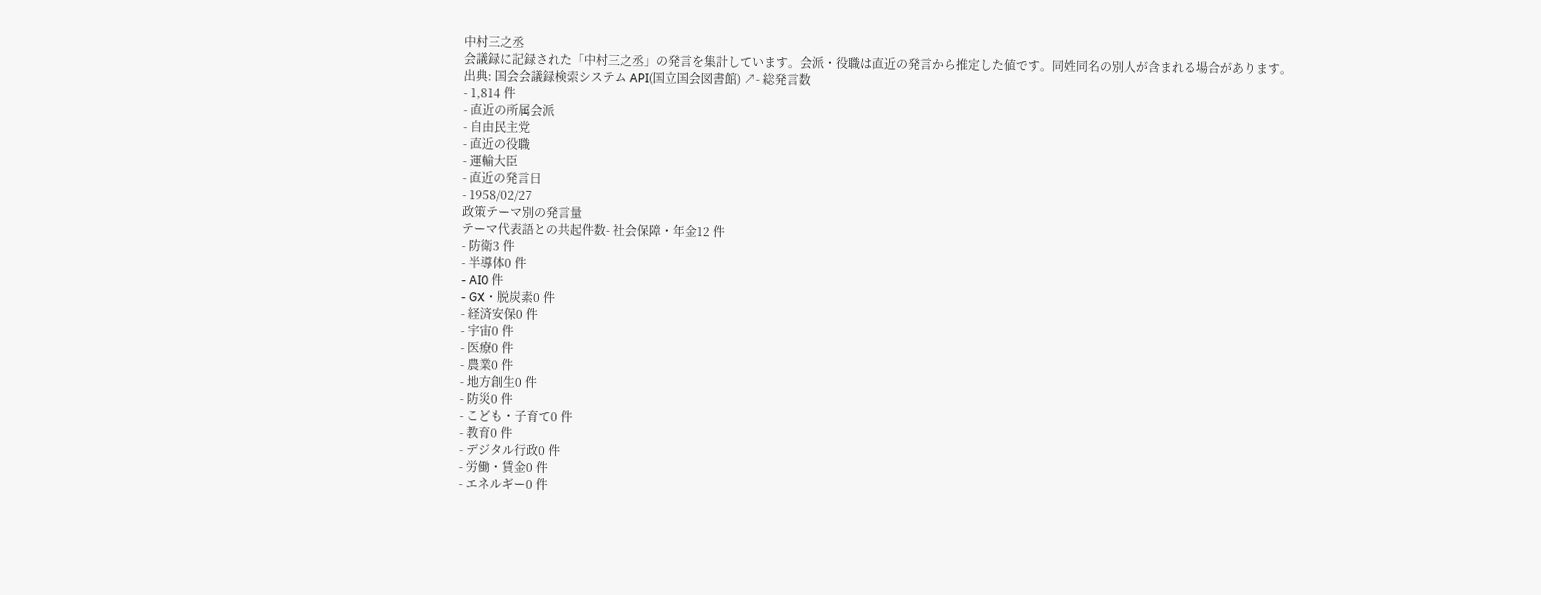中村三之丞
会議録に記録された「中村三之丞」の発言を集計しています。会派・役職は直近の発言から推定した値です。同姓同名の別人が含まれる場合があります。
出典: 国会会議録検索システム API(国立国会図書館) ↗- 総発言数
- 1,814 件
- 直近の所属会派
- 自由民主党
- 直近の役職
- 運輸大臣
- 直近の発言日
- 1958/02/27
政策テーマ別の発言量
テーマ代表語との共起件数- 社会保障・年金12 件
- 防衛3 件
- 半導体0 件
- AI0 件
- GX・脱炭素0 件
- 経済安保0 件
- 宇宙0 件
- 医療0 件
- 農業0 件
- 地方創生0 件
- 防災0 件
- こども・子育て0 件
- 教育0 件
- デジタル行政0 件
- 労働・賃金0 件
- エネルギー0 件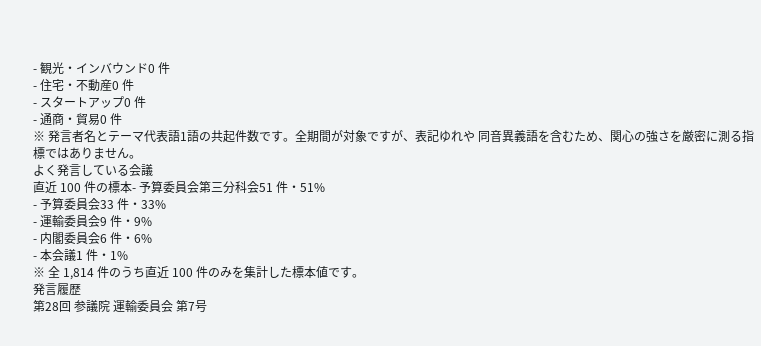- 観光・インバウンド0 件
- 住宅・不動産0 件
- スタートアップ0 件
- 通商・貿易0 件
※ 発言者名とテーマ代表語1語の共起件数です。全期間が対象ですが、表記ゆれや 同音異義語を含むため、関心の強さを厳密に測る指標ではありません。
よく発言している会議
直近 100 件の標本- 予算委員会第三分科会51 件・51%
- 予算委員会33 件・33%
- 運輸委員会9 件・9%
- 内閣委員会6 件・6%
- 本会議1 件・1%
※ 全 1,814 件のうち直近 100 件のみを集計した標本値です。
発言履歴
第28回 参議院 運輸委員会 第7号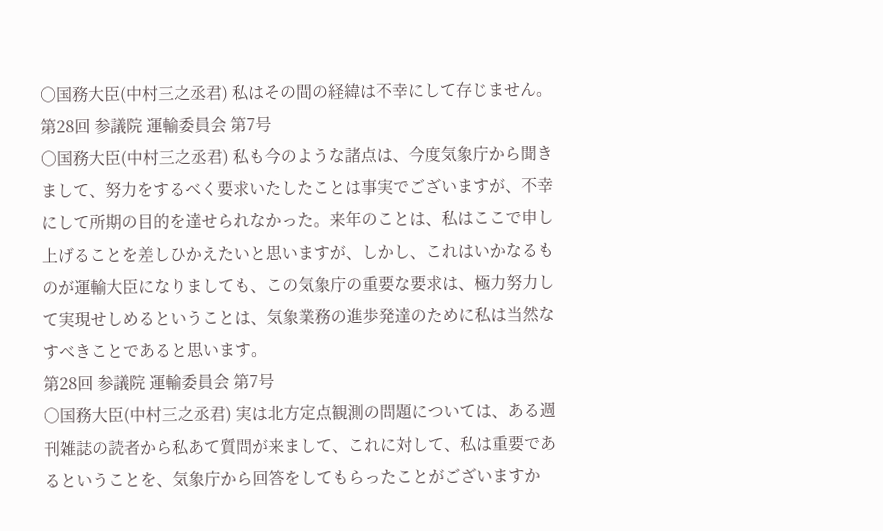○国務大臣(中村三之丞君) 私はその間の経緯は不幸にして存じません。
第28回 参議院 運輸委員会 第7号
○国務大臣(中村三之丞君) 私も今のような諸点は、今度気象庁から聞きまして、努力をするべく要求いたしたことは事実でございますが、不幸にして所期の目的を達せられなかった。来年のことは、私はここで申し上げることを差しひかえたいと思いますが、しかし、これはいかなるものが運輸大臣になりましても、この気象庁の重要な要求は、極力努力して実現せしめるということは、気象業務の進歩発達のために私は当然なすべきことであると思います。
第28回 参議院 運輸委員会 第7号
○国務大臣(中村三之丞君) 実は北方定点観測の問題については、ある週刊雑誌の読者から私あて質問が来まして、これに対して、私は重要であるということを、気象庁から回答をしてもらったことがございますか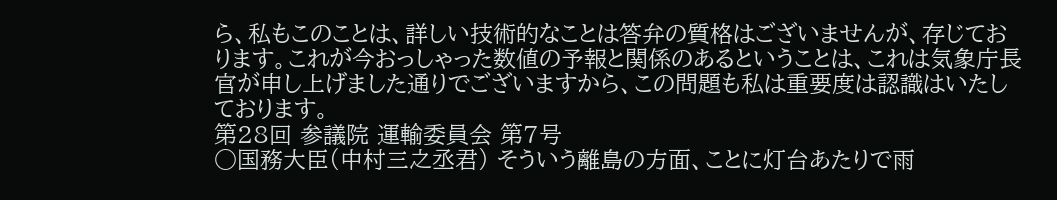ら、私もこのことは、詳しい技術的なことは答弁の質格はございませんが、存じております。これが今おっしゃった数値の予報と関係のあるということは、これは気象庁長官が申し上げました通りでございますから、この問題も私は重要度は認識はいたしております。
第28回 参議院 運輸委員会 第7号
○国務大臣(中村三之丞君) そういう離島の方面、ことに灯台あたりで雨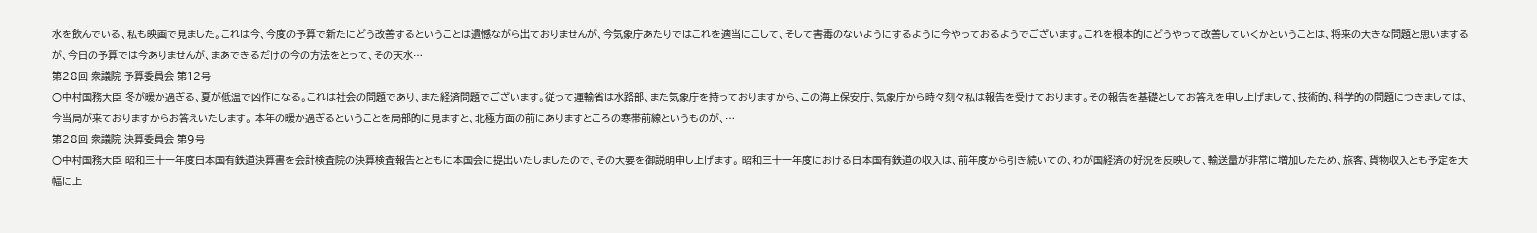水を飲んでいる、私も映画で見ました。これは今、今度の予算で新たにどう改善するということは遺憾ながら出ておりませんが、今気象庁あたりではこれを適当にこして、そして害毒のないようにするように今やっておるようでございます。これを根本的にどうやって改善していくかということは、将来の大きな問題と思いまするが、今日の予算では今ありませんが、まあできるだけの今の方法をとって、その天水…
第28回 衆議院 予算委員会 第12号
○中村国務大臣 冬が暖か過ぎる、夏が低温で凶作になる。これは社会の問題であり、また経済問題でございます。従って運輸省は水路部、また気象庁を持っておりますから、この海上保安庁、気象庁から時々刻々私は報告を受けております。その報告を基礎としてお答えを申し上げまして、技術的、科学的の問題につきましては、今当局が来ておりますからお答えいたします。 本年の暖か過ぎるということを局部的に見ますと、北極方面の前にありますところの寒帯前線というものが、…
第28回 衆議院 決算委員会 第9号
○中村国務大臣 昭和三十一年度日本国有鉄道決算書を会計検査院の決算検査報告とともに本国会に提出いたしましたので、その大要を御説明申し上げます。 昭和三十一年度における日本国有鉄道の収入は、前年度から引き続いての、わが国経済の好況を反映して、輸送量が非常に増加したため、旅客、貨物収入とも予定を大幅に上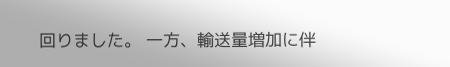回りました。 一方、輸送量増加に伴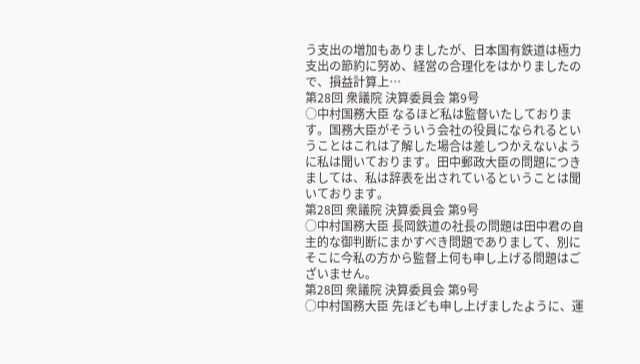う支出の増加もありましたが、日本国有鉄道は極力支出の節約に努め、経営の合理化をはかりましたので、損益計算上…
第28回 衆議院 決算委員会 第9号
○中村国務大臣 なるほど私は監督いたしております。国務大臣がそういう会社の役員になられるということはこれは了解した場合は差しつかえないように私は聞いております。田中郵政大臣の問題につきましては、私は辞表を出されているということは聞いております。
第28回 衆議院 決算委員会 第9号
○中村国務大臣 長岡鉄道の社長の問題は田中君の自主的な御判断にまかすべき問題でありまして、別にそこに今私の方から監督上何も申し上げる問題はございません。
第28回 衆議院 決算委員会 第9号
○中村国務大臣 先ほども申し上げましたように、運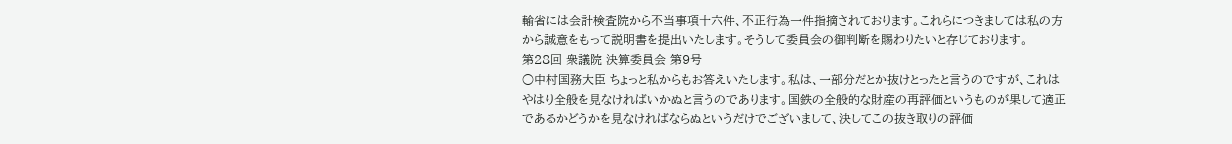輸省には会計検査院から不当事項十六件、不正行為一件指摘されております。これらにつきましては私の方から誠意をもって説明書を提出いたします。そうして委員会の御判断を賜わりたいと存じております。
第28回 衆議院 決算委員会 第9号
○中村国務大臣 ちょっと私からもお答えいたします。私は、一部分だとか抜けとったと言うのですが、これはやはり全般を見なければいかぬと言うのであります。国鉄の全般的な財産の再評価というものが果して適正であるかどうかを見なければならぬというだけでございまして、決してこの抜き取りの評価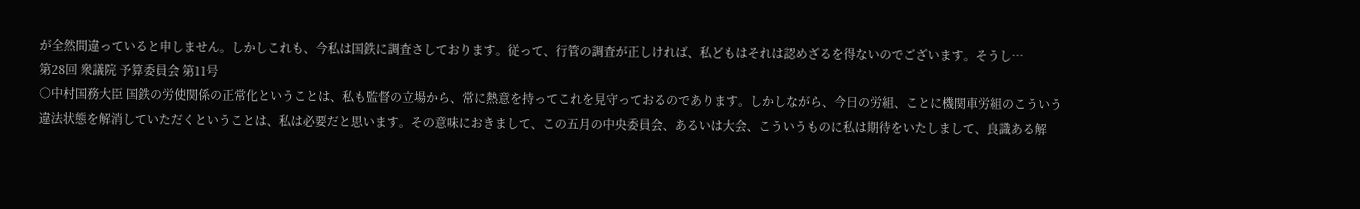が全然間違っていると申しません。しかしこれも、今私は国鉄に調査さしております。従って、行管の調査が正しければ、私どもはそれは認めざるを得ないのでございます。そうし…
第28回 衆議院 予算委員会 第11号
○中村国務大臣 国鉄の労使関係の正常化ということは、私も監督の立場から、常に熱意を持ってこれを見守っておるのであります。しかしながら、今日の労組、ことに機関車労組のこういう違法状態を解消していただくということは、私は必要だと思います。その意味におきまして、この五月の中央委員会、あるいは大会、こういうものに私は期待をいたしまして、良識ある解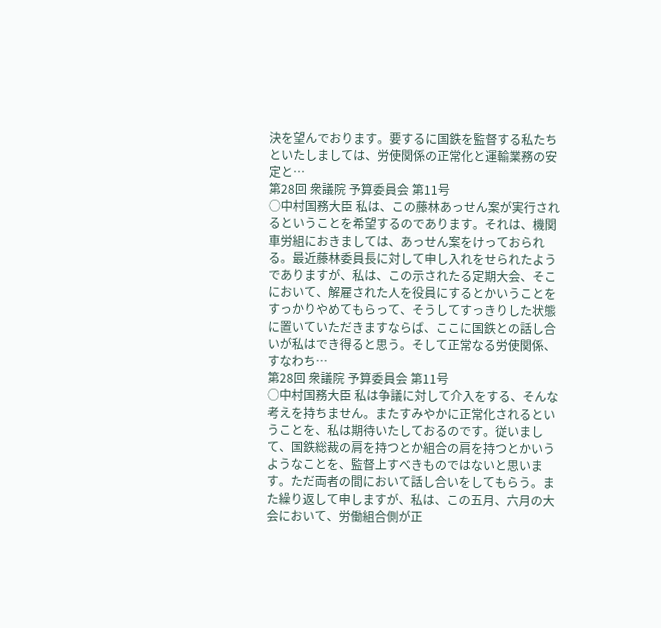決を望んでおります。要するに国鉄を監督する私たちといたしましては、労使関係の正常化と運輸業務の安定と…
第28回 衆議院 予算委員会 第11号
○中村国務大臣 私は、この藤林あっせん案が実行されるということを希望するのであります。それは、機関車労組におきましては、あっせん案をけっておられる。最近藤林委員長に対して申し入れをせられたようでありますが、私は、この示されたる定期大会、そこにおいて、解雇された人を役員にするとかいうことをすっかりやめてもらって、そうしてすっきりした状態に置いていただきますならば、ここに国鉄との話し合いが私はでき得ると思う。そして正常なる労使関係、すなわち…
第28回 衆議院 予算委員会 第11号
○中村国務大臣 私は争議に対して介入をする、そんな考えを持ちません。またすみやかに正常化されるということを、私は期待いたしておるのです。従いまして、国鉄総裁の肩を持つとか組合の肩を持つとかいうようなことを、監督上すべきものではないと思います。ただ両者の間において話し合いをしてもらう。また繰り返して申しますが、私は、この五月、六月の大会において、労働組合側が正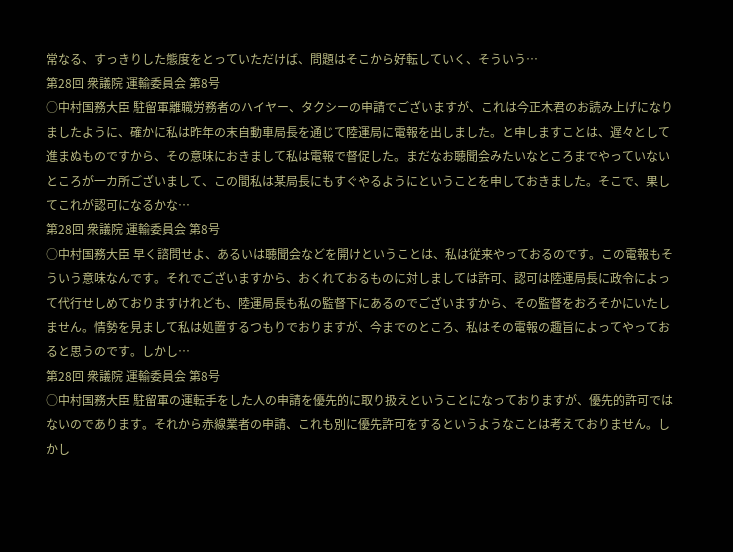常なる、すっきりした態度をとっていただけば、問題はそこから好転していく、そういう…
第28回 衆議院 運輸委員会 第8号
○中村国務大臣 駐留軍離職労務者のハイヤー、タクシーの申請でございますが、これは今正木君のお読み上げになりましたように、確かに私は昨年の末自動車局長を通じて陸運局に電報を出しました。と申しますことは、遅々として進まぬものですから、その意味におきまして私は電報で督促した。まだなお聴聞会みたいなところまでやっていないところが一カ所ございまして、この間私は某局長にもすぐやるようにということを申しておきました。そこで、果してこれが認可になるかな…
第28回 衆議院 運輸委員会 第8号
○中村国務大臣 早く諮問せよ、あるいは聴聞会などを開けということは、私は従来やっておるのです。この電報もそういう意味なんです。それでございますから、おくれておるものに対しましては許可、認可は陸運局長に政令によって代行せしめておりますけれども、陸運局長も私の監督下にあるのでございますから、その監督をおろそかにいたしません。情勢を見まして私は処置するつもりでおりますが、今までのところ、私はその電報の趣旨によってやっておると思うのです。しかし…
第28回 衆議院 運輸委員会 第8号
○中村国務大臣 駐留軍の運転手をした人の申請を優先的に取り扱えということになっておりますが、優先的許可ではないのであります。それから赤線業者の申請、これも別に優先許可をするというようなことは考えておりません。しかし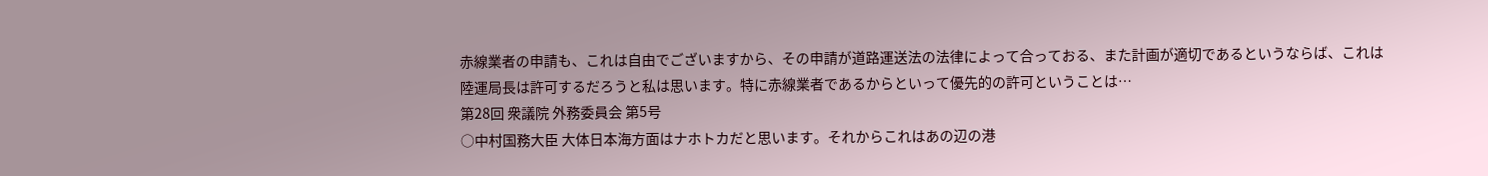赤線業者の申請も、これは自由でございますから、その申請が道路運送法の法律によって合っておる、また計画が適切であるというならば、これは陸運局長は許可するだろうと私は思います。特に赤線業者であるからといって優先的の許可ということは…
第28回 衆議院 外務委員会 第5号
○中村国務大臣 大体日本海方面はナホトカだと思います。それからこれはあの辺の港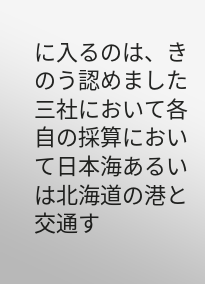に入るのは、きのう認めました三社において各自の採算において日本海あるいは北海道の港と交通す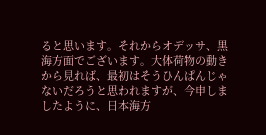ると思います。それからオデッサ、黒海方面でございます。大体荷物の動きから見れば、最初はそうひんぱんじゃないだろうと思われますが、今申しましたように、日本海方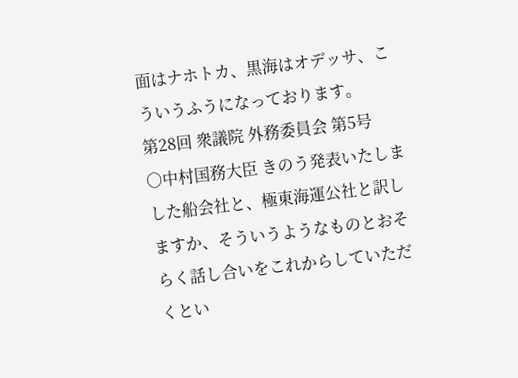面はナホトカ、黒海はオデッサ、こういうふうになっております。
第28回 衆議院 外務委員会 第5号
○中村国務大臣 きのう発表いたしました船会社と、極東海運公社と訳しますか、そういうようなものとおそらく話し合いをこれからしていただくとい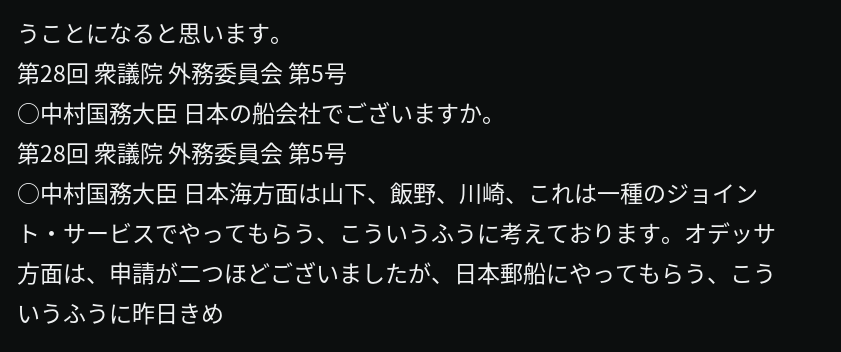うことになると思います。
第28回 衆議院 外務委員会 第5号
○中村国務大臣 日本の船会社でございますか。
第28回 衆議院 外務委員会 第5号
○中村国務大臣 日本海方面は山下、飯野、川崎、これは一種のジョイント・サービスでやってもらう、こういうふうに考えております。オデッサ方面は、申請が二つほどございましたが、日本郵船にやってもらう、こういうふうに昨日きめ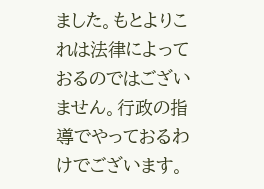ました。もとよりこれは法律によっておるのではございません。行政の指導でやっておるわけでございます。